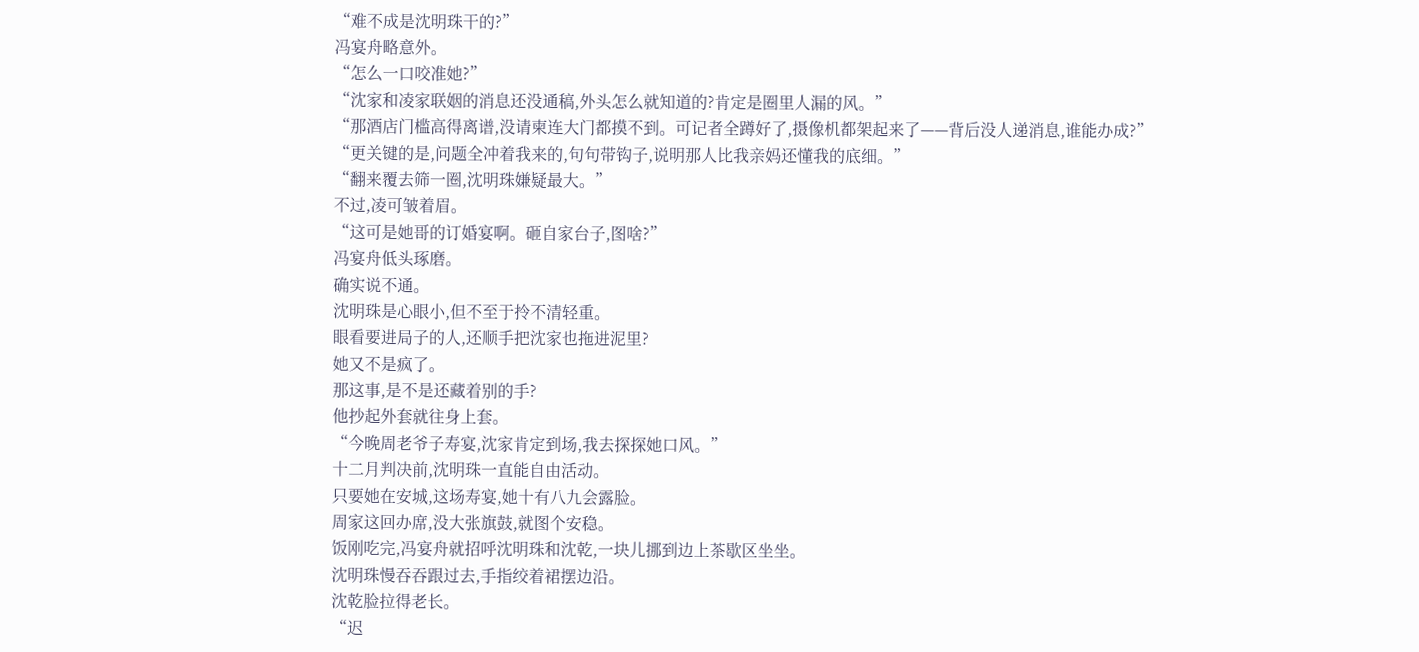“难不成是沈明珠干的?”
冯宴舟略意外。
“怎么一口咬准她?”
“沈家和凌家联姻的消息还没通稿,外头怎么就知道的?肯定是圈里人漏的风。”
“那酒店门槛高得离谱,没请柬连大门都摸不到。可记者全蹲好了,摄像机都架起来了——背后没人递消息,谁能办成?”
“更关键的是,问题全冲着我来的,句句带钩子,说明那人比我亲妈还懂我的底细。”
“翻来覆去筛一圈,沈明珠嫌疑最大。”
不过,凌可皱着眉。
“这可是她哥的订婚宴啊。砸自家台子,图啥?”
冯宴舟低头琢磨。
确实说不通。
沈明珠是心眼小,但不至于拎不清轻重。
眼看要进局子的人,还顺手把沈家也拖进泥里?
她又不是疯了。
那这事,是不是还藏着别的手?
他抄起外套就往身上套。
“今晚周老爷子寿宴,沈家肯定到场,我去探探她口风。”
十二月判决前,沈明珠一直能自由活动。
只要她在安城,这场寿宴,她十有八九会露脸。
周家这回办席,没大张旗鼓,就图个安稳。
饭刚吃完,冯宴舟就招呼沈明珠和沈乾,一块儿挪到边上茶歇区坐坐。
沈明珠慢吞吞跟过去,手指绞着裙摆边沿。
沈乾脸拉得老长。
“迟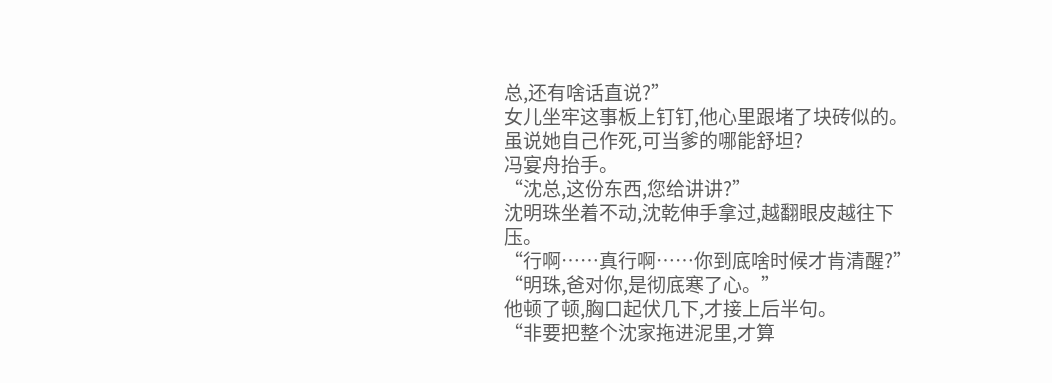总,还有啥话直说?”
女儿坐牢这事板上钉钉,他心里跟堵了块砖似的。
虽说她自己作死,可当爹的哪能舒坦?
冯宴舟抬手。
“沈总,这份东西,您给讲讲?”
沈明珠坐着不动,沈乾伸手拿过,越翻眼皮越往下压。
“行啊……真行啊……你到底啥时候才肯清醒?”
“明珠,爸对你,是彻底寒了心。”
他顿了顿,胸口起伏几下,才接上后半句。
“非要把整个沈家拖进泥里,才算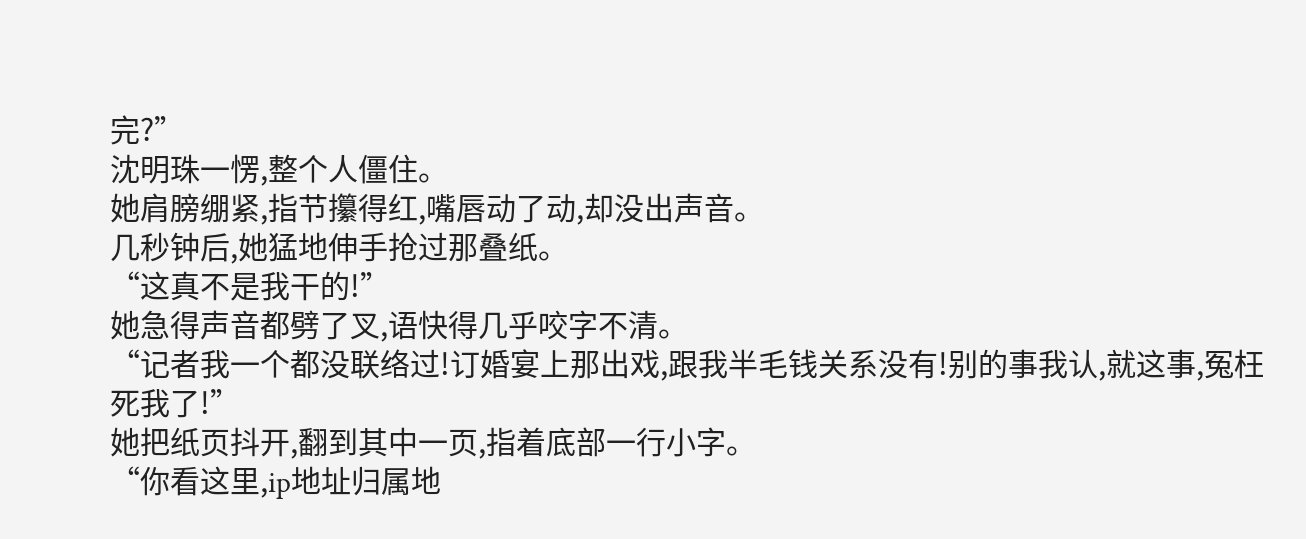完?”
沈明珠一愣,整个人僵住。
她肩膀绷紧,指节攥得红,嘴唇动了动,却没出声音。
几秒钟后,她猛地伸手抢过那叠纸。
“这真不是我干的!”
她急得声音都劈了叉,语快得几乎咬字不清。
“记者我一个都没联络过!订婚宴上那出戏,跟我半毛钱关系没有!别的事我认,就这事,冤枉死我了!”
她把纸页抖开,翻到其中一页,指着底部一行小字。
“你看这里,ip地址归属地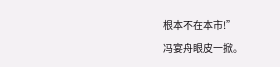根本不在本市!”
冯宴舟眼皮一掀。